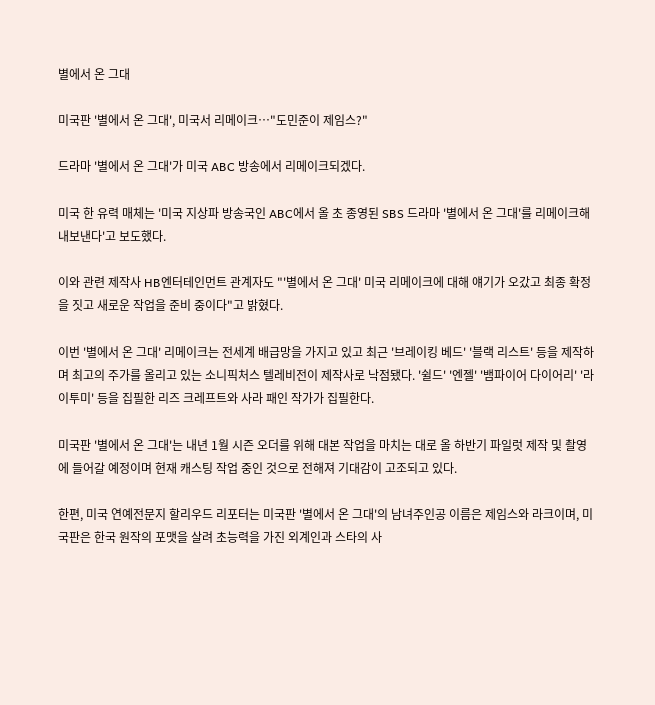별에서 온 그대

미국판 '별에서 온 그대', 미국서 리메이크…"도민준이 제임스?"

드라마 '별에서 온 그대'가 미국 ABC 방송에서 리메이크되겠다.

미국 한 유력 매체는 '미국 지상파 방송국인 ABC에서 올 초 종영된 SBS 드라마 '별에서 온 그대'를 리메이크해 내보낸다'고 보도했다.

이와 관련 제작사 HB엔터테인먼트 관계자도 "'별에서 온 그대' 미국 리메이크에 대해 얘기가 오갔고 최종 확정을 짓고 새로운 작업을 준비 중이다"고 밝혔다.

이번 '별에서 온 그대' 리메이크는 전세계 배급망을 가지고 있고 최근 '브레이킹 베드' '블랙 리스트' 등을 제작하며 최고의 주가를 올리고 있는 소니픽처스 텔레비전이 제작사로 낙점됐다. '쉴드' '엔젤' '뱀파이어 다이어리' '라이투미' 등을 집필한 리즈 크레프트와 사라 패인 작가가 집필한다.

미국판 '별에서 온 그대'는 내년 1월 시즌 오더를 위해 대본 작업을 마치는 대로 올 하반기 파일럿 제작 및 촬영에 들어갈 예정이며 현재 캐스팅 작업 중인 것으로 전해져 기대감이 고조되고 있다.

한편, 미국 연예전문지 할리우드 리포터는 미국판 '별에서 온 그대'의 남녀주인공 이름은 제임스와 라크이며, 미국판은 한국 원작의 포맷을 살려 초능력을 가진 외계인과 스타의 사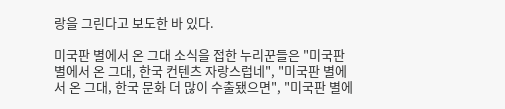랑을 그린다고 보도한 바 있다.

미국판 별에서 온 그대 소식을 접한 누리꾼들은 "미국판 별에서 온 그대, 한국 컨텐츠 자랑스럽네", "미국판 별에서 온 그대, 한국 문화 더 많이 수출됐으면", "미국판 별에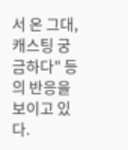서 온 그대, 캐스팅 궁금하다" 등의 반응을 보이고 있다.